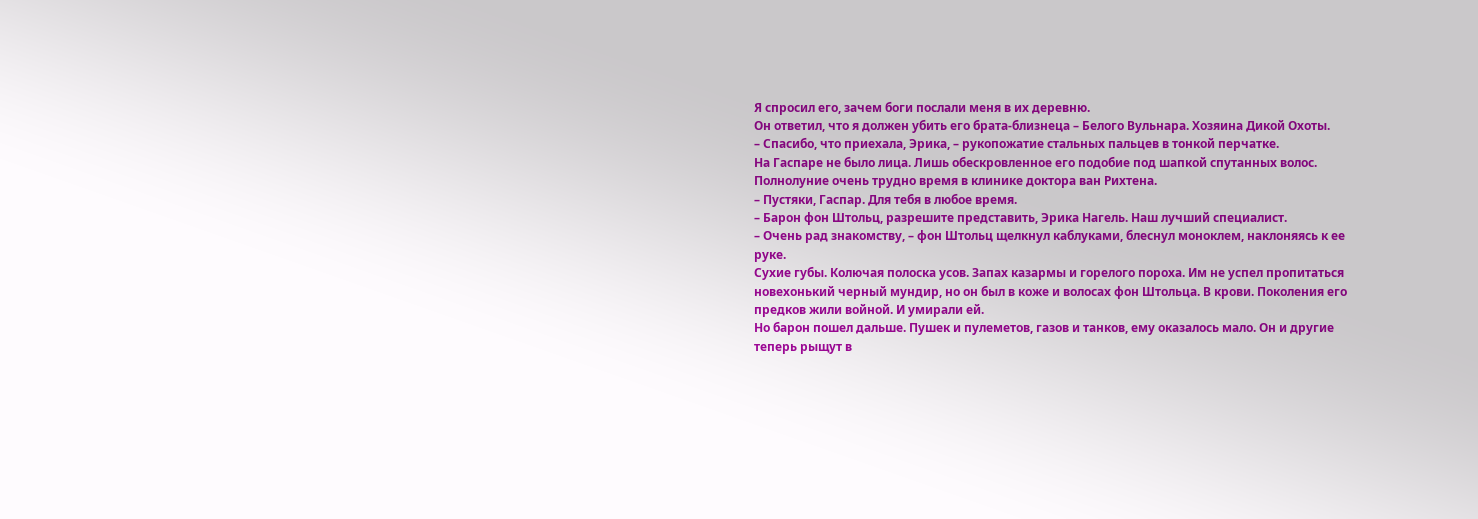Я спросил его, зачем боги послали меня в их деревню.
Он ответил, что я должен убить его брата-близнеца – Белого Вульнара. Хозяина Дикой Охоты.
– Спасибо, что приехала, Эрика, – рукопожатие стальных пальцев в тонкой перчатке.
На Гаспаре не было лица. Лишь обескровленное его подобие под шапкой спутанных волос. Полнолуние очень трудно время в клинике доктора ван Рихтена.
– Пустяки, Гаспар. Для тебя в любое время.
– Барон фон Штольц, разрешите представить, Эрика Нагель. Наш лучший специалист.
– Очень рад знакомству, – фон Штольц щелкнул каблуками, блеснул моноклем, наклоняясь к ее руке.
Сухие губы. Колючая полоска усов. Запах казармы и горелого пороха. Им не успел пропитаться новехонький черный мундир, но он был в коже и волосах фон Штольца. В крови. Поколения его предков жили войной. И умирали ей.
Но барон пошел дальше. Пушек и пулеметов, газов и танков, ему оказалось мало. Он и другие теперь рыщут в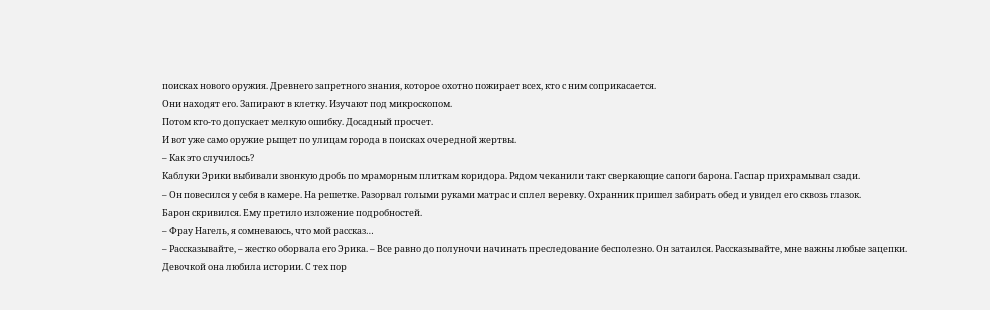поисках нового оружия. Древнего запретного знания, которое охотно пожирает всех, кто с ним соприкасается.
Они находят его. Запирают в клетку. Изучают под микроскопом.
Потом кто-то допускает мелкую ошибку. Досадный просчет.
И вот уже само оружие рыщет по улицам города в поисках очередной жертвы.
– Как это случилось?
Каблуки Эрики выбивали звонкую дробь по мраморным плиткам коридора. Рядом чеканили такт сверкающие сапоги барона. Гаспар прихрамывал сзади.
– Он повесился у себя в камере. На решетке. Разорвал голыми руками матрас и сплел веревку. Охранник пришел забирать обед и увидел его сквозь глазок.
Барон скривился. Ему претило изложение подробностей.
– Фрау Нагель, я сомневаюсь, что мой рассказ…
– Рассказывайте, – жестко оборвала его Эрика. – Все равно до полуночи начинать преследование бесполезно. Он затаился. Рассказывайте, мне важны любые зацепки.
Девочкой она любила истории. С тех пор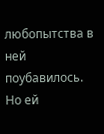любопытства в ней поубавилось. Но ей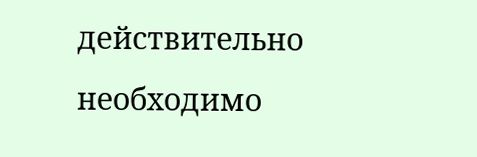действительно необходимо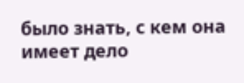было знать, с кем она имеет дело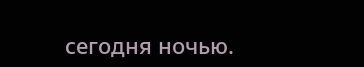сегодня ночью.